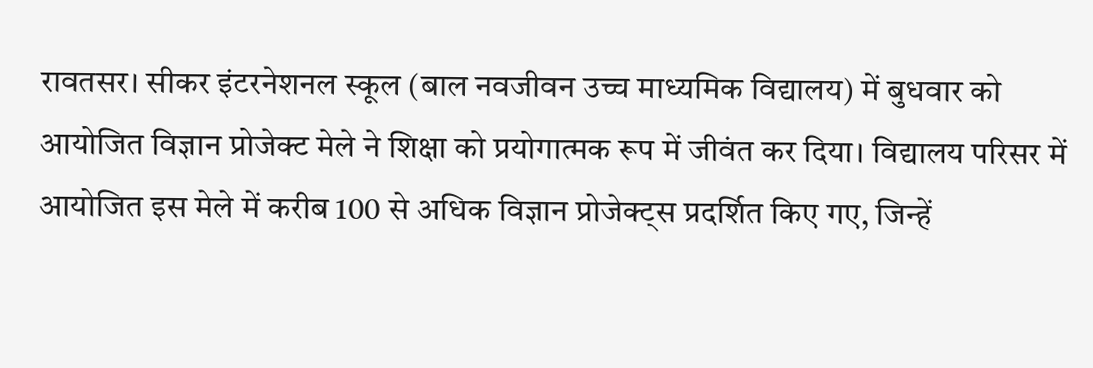रावतसर। सीकर इंटरनेशनल स्कूल (बाल नवजीवन उच्च माध्यमिक विद्यालय) में बुधवार को आयोजित विज्ञान प्रोजेक्ट मेले ने शिक्षा को प्रयोगात्मक रूप में जीवंत कर दिया। विद्यालय परिसर में आयोजित इस मेले में करीब 100 से अधिक विज्ञान प्रोजेक्ट्स प्रदर्शित किए गए, जिन्हें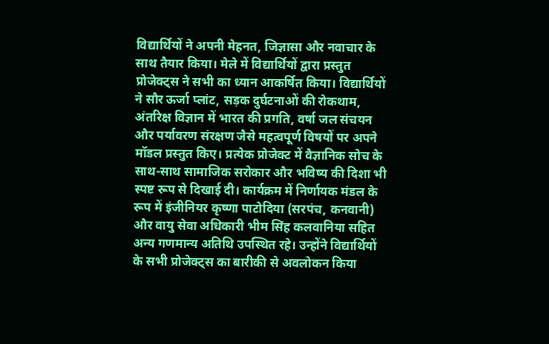विद्यार्थियों ने अपनी मेहनत, जिज्ञासा और नवाचार के साथ तैयार किया। मेले में विद्यार्थियों द्वारा प्रस्तुत प्रोजेक्ट्स ने सभी का ध्यान आकर्षित किया। विद्यार्थियों ने सौर ऊर्जा प्लांट, सड़क दुर्घटनाओं की रोकथाम, अंतरिक्ष विज्ञान में भारत की प्रगति, वर्षा जल संचयन और पर्यावरण संरक्षण जैसे महत्वपूर्ण विषयों पर अपने मॉडल प्रस्तुत किए। प्रत्येक प्रोजेक्ट में वैज्ञानिक सोच के साथ-साथ सामाजिक सरोकार और भविष्य की दिशा भी स्पष्ट रूप से दिखाई दी। कार्यक्रम में निर्णायक मंडल के रूप में इंजीनियर कृष्णा पाटोदिया (सरपंच, कनवानी) और वायु सेवा अधिकारी भीम सिंह कलवानिया सहित अन्य गणमान्य अतिथि उपस्थित रहे। उन्होंने विद्यार्थियों के सभी प्रोजेक्ट्स का बारीकी से अवलोकन किया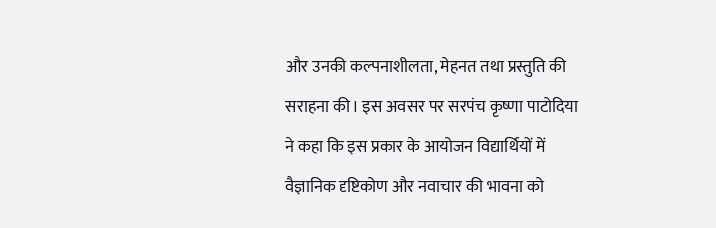और उनकी कल्पनाशीलता, मेहनत तथा प्रस्तुति की सराहना की। इस अवसर पर सरपंच कृष्णा पाटोदिया ने कहा कि इस प्रकार के आयोजन विद्यार्थियों में वैज्ञानिक दृष्टिकोण और नवाचार की भावना को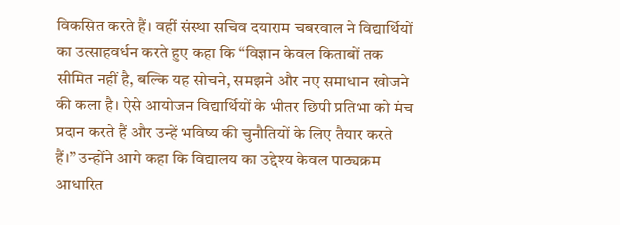विकसित करते हैं। वहीं संस्था सचिव दयाराम चबरवाल ने विद्यार्थियों का उत्साहवर्धन करते हुए कहा कि “विज्ञान केवल किताबों तक सीमित नहीं है, बल्कि यह सोचने, समझने और नए समाधान खोजने की कला है। ऐसे आयोजन विद्यार्थियों के भीतर छिपी प्रतिभा को मंच प्रदान करते हैं और उन्हें भविष्य की चुनौतियों के लिए तैयार करते हैं।” उन्होंने आगे कहा कि विद्यालय का उद्देश्य केवल पाठ्यक्रम आधारित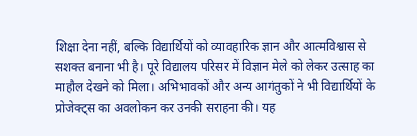शिक्षा देना नहीं, बल्कि विद्यार्थियों को व्यावहारिक ज्ञान और आत्मविश्वास से सशक्त बनाना भी है। पूरे विद्यालय परिसर में विज्ञान मेले को लेकर उत्साह का माहौल देखने को मिला। अभिभावकों और अन्य आगंतुकों ने भी विद्यार्थियों के प्रोजेक्ट्स का अवलोकन कर उनकी सराहना की। यह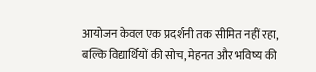आयोजन केवल एक प्रदर्शनी तक सीमित नहीं रहा, बल्कि विद्यार्थियों की सोच, मेहनत और भविष्य की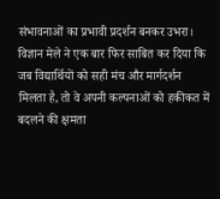संभावनाओं का प्रभावी प्रदर्शन बनकर उभरा। विज्ञान मेले ने एक बार फिर साबित कर दिया कि जब विद्यार्थियों को सही मंच और मार्गदर्शन मिलता है, तो वे अपनी कल्पनाओं को हकीकत में बदलने की क्षमता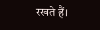रखते हैं।